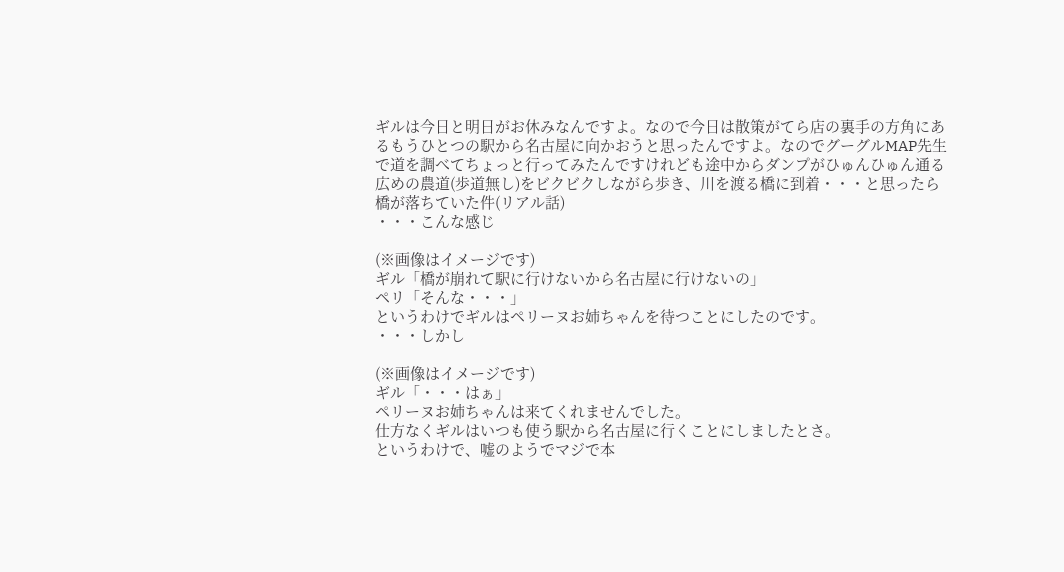ギルは今日と明日がお休みなんですよ。なので今日は散策がてら店の裏手の方角にあるもうひとつの駅から名古屋に向かおうと思ったんですよ。なのでグーグルMAP先生で道を調べてちょっと行ってみたんですけれども途中からダンプがひゅんひゅん通る広めの農道(歩道無し)をビクビクしながら歩き、川を渡る橋に到着・・・と思ったら
橋が落ちていた件(リアル話)
・・・こんな感じ

(※画像はイメージです)
ギル「橋が崩れて駅に行けないから名古屋に行けないの」
ペリ「そんな・・・」
というわけでギルはペリーヌお姉ちゃんを待つことにしたのです。
・・・しかし

(※画像はイメージです)
ギル「・・・はぁ」
ペリーヌお姉ちゃんは来てくれませんでした。
仕方なくギルはいつも使う駅から名古屋に行くことにしましたとさ。
というわけで、嘘のようでマジで本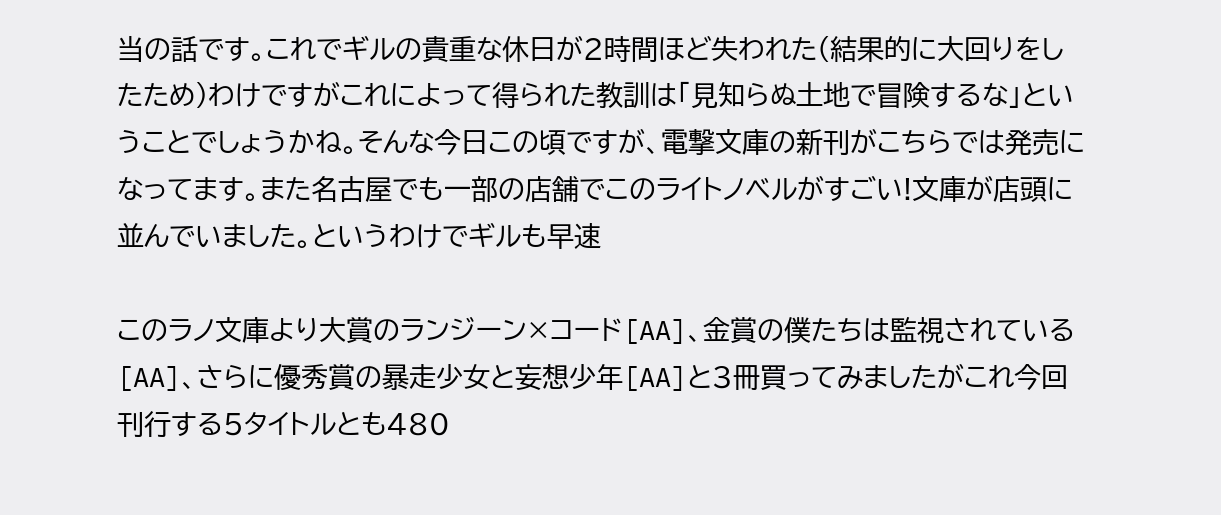当の話です。これでギルの貴重な休日が2時間ほど失われた(結果的に大回りをしたため)わけですがこれによって得られた教訓は「見知らぬ土地で冒険するな」ということでしょうかね。そんな今日この頃ですが、電撃文庫の新刊がこちらでは発売になってます。また名古屋でも一部の店舗でこのライトノベルがすごい!文庫が店頭に並んでいました。というわけでギルも早速

このラノ文庫より大賞のランジーン×コード[AA]、金賞の僕たちは監視されている[AA]、さらに優秀賞の暴走少女と妄想少年[AA]と3冊買ってみましたがこれ今回刊行する5タイトルとも480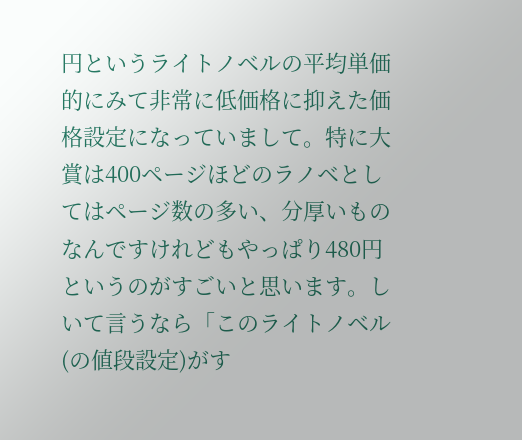円というライトノベルの平均単価的にみて非常に低価格に抑えた価格設定になっていまして。特に大賞は400ページほどのラノベとしてはページ数の多い、分厚いものなんですけれどもやっぱり480円というのがすごいと思います。しいて言うなら「このライトノベル(の値段設定)がす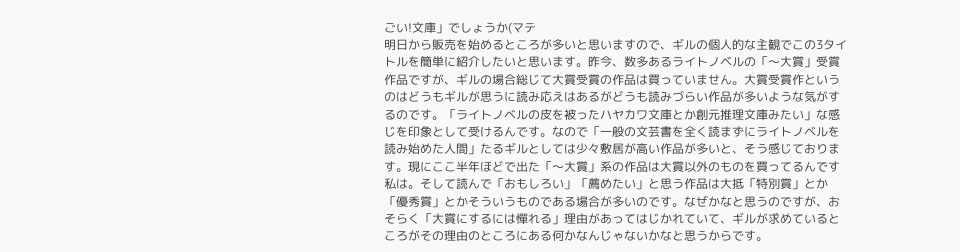ごい!文庫」でしょうか(マテ
明日から販売を始めるところが多いと思いますので、ギルの個人的な主観でこの3タイトルを簡単に紹介したいと思います。昨今、数多あるライトノベルの「〜大賞」受賞作品ですが、ギルの場合総じて大賞受賞の作品は買っていません。大賞受賞作というのはどうもギルが思うに読み応えはあるがどうも読みづらい作品が多いような気がするのです。「ライトノベルの皮を被ったハヤカワ文庫とか創元推理文庫みたい」な感じを印象として受けるんです。なので「一般の文芸書を全く読まずにライトノベルを読み始めた人間」たるギルとしては少々敷居が高い作品が多いと、そう感じております。現にここ半年ほどで出た「〜大賞」系の作品は大賞以外のものを買ってるんです私は。そして読んで「おもしろい」「薦めたい」と思う作品は大抵「特別賞」とか「優秀賞」とかそういうものである場合が多いのです。なぜかなと思うのですが、おそらく「大賞にするには憚れる」理由があってはじかれていて、ギルが求めているところがその理由のところにある何かなんじゃないかなと思うからです。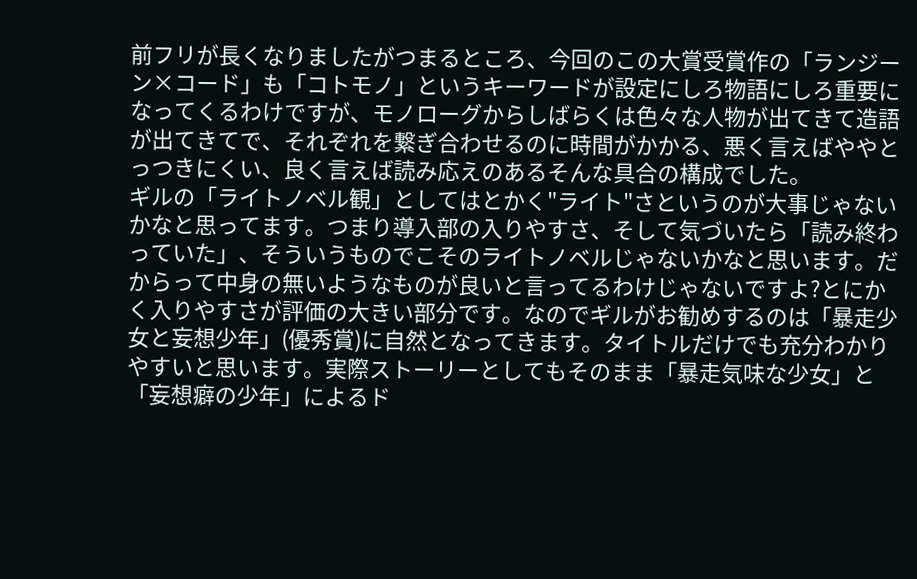前フリが長くなりましたがつまるところ、今回のこの大賞受賞作の「ランジーン×コード」も「コトモノ」というキーワードが設定にしろ物語にしろ重要になってくるわけですが、モノローグからしばらくは色々な人物が出てきて造語が出てきてで、それぞれを繋ぎ合わせるのに時間がかかる、悪く言えばややとっつきにくい、良く言えば読み応えのあるそんな具合の構成でした。
ギルの「ライトノベル観」としてはとかく"ライト"さというのが大事じゃないかなと思ってます。つまり導入部の入りやすさ、そして気づいたら「読み終わっていた」、そういうものでこそのライトノベルじゃないかなと思います。だからって中身の無いようなものが良いと言ってるわけじゃないですよ?とにかく入りやすさが評価の大きい部分です。なのでギルがお勧めするのは「暴走少女と妄想少年」(優秀賞)に自然となってきます。タイトルだけでも充分わかりやすいと思います。実際ストーリーとしてもそのまま「暴走気味な少女」と「妄想癖の少年」によるド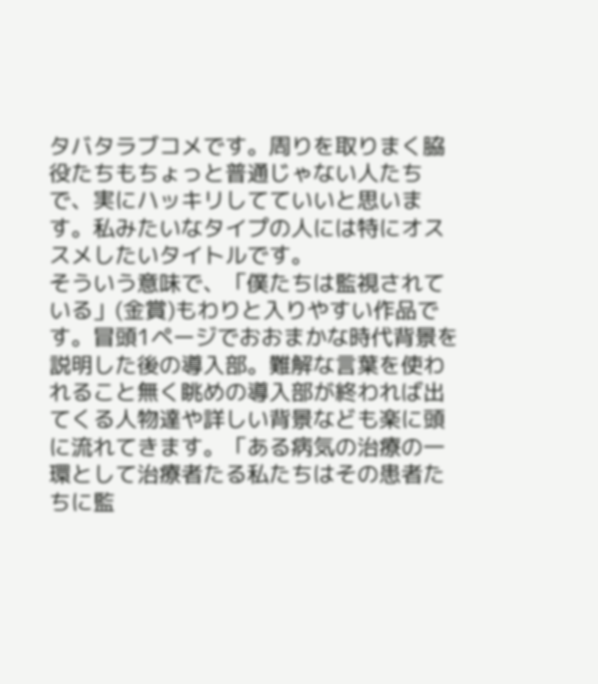タバタラブコメです。周りを取りまく脇役たちもちょっと普通じゃない人たちで、実にハッキリしてていいと思います。私みたいなタイプの人には特にオススメしたいタイトルです。
そういう意味で、「僕たちは監視されている」(金賞)もわりと入りやすい作品です。冒頭1ページでおおまかな時代背景を説明した後の導入部。難解な言葉を使われること無く眺めの導入部が終われば出てくる人物達や詳しい背景なども楽に頭に流れてきます。「ある病気の治療の一環として治療者たる私たちはその患者たちに監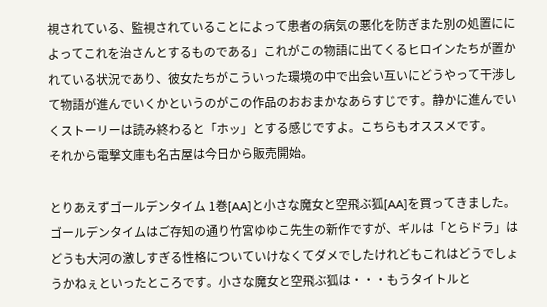視されている、監視されていることによって患者の病気の悪化を防ぎまた別の処置にによってこれを治さんとするものである」これがこの物語に出てくるヒロインたちが置かれている状況であり、彼女たちがこういった環境の中で出会い互いにどうやって干渉して物語が進んでいくかというのがこの作品のおおまかなあらすじです。静かに進んでいくストーリーは読み終わると「ホッ」とする感じですよ。こちらもオススメです。
それから電撃文庫も名古屋は今日から販売開始。

とりあえずゴールデンタイム 1巻[AA]と小さな魔女と空飛ぶ狐[AA]を買ってきました。ゴールデンタイムはご存知の通り竹宮ゆゆこ先生の新作ですが、ギルは「とらドラ」はどうも大河の激しすぎる性格についていけなくてダメでしたけれどもこれはどうでしょうかねぇといったところです。小さな魔女と空飛ぶ狐は・・・もうタイトルと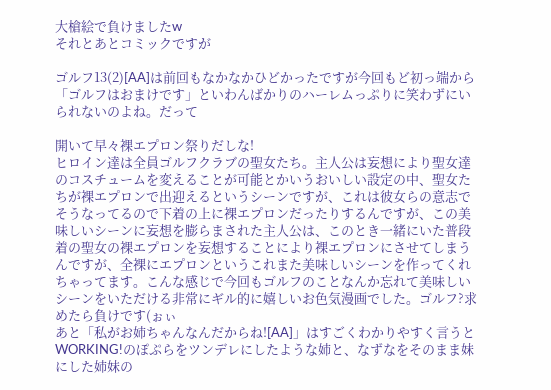大槍絵で負けましたw
それとあとコミックですが

ゴルフ13(2)[AA]は前回もなかなかひどかったですが今回もど初っ端から「ゴルフはおまけです」といわんばかりのハーレムっぷりに笑わずにいられないのよね。だって

開いて早々裸エプロン祭りだしな!
ヒロイン達は全員ゴルフクラブの聖女たち。主人公は妄想により聖女達のコスチュームを変えることが可能とかいうおいしい設定の中、聖女たちが裸エプロンで出迎えるというシーンですが、これは彼女らの意志でそうなってるので下着の上に裸エプロンだったりするんですが、この美味しいシーンに妄想を膨らまされた主人公は、このとき一緒にいた普段着の聖女の裸エプロンを妄想することにより裸エプロンにさせてしまうんですが、全裸にエプロンというこれまた美味しいシーンを作ってくれちゃってます。こんな感じで今回もゴルフのことなんか忘れて美味しいシーンをいただける非常にギル的に嬉しいお色気漫画でした。ゴルフ?求めたら負けです(ぉぃ
あと「私がお姉ちゃんなんだからね![AA]」はすごくわかりやすく言うとWORKING!のぽぷらをツンデレにしたような姉と、なずなをそのまま妹にした姉妹の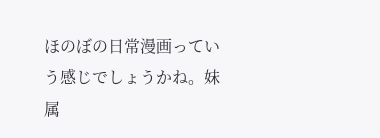ほのぼの日常漫画っていう感じでしょうかね。妹属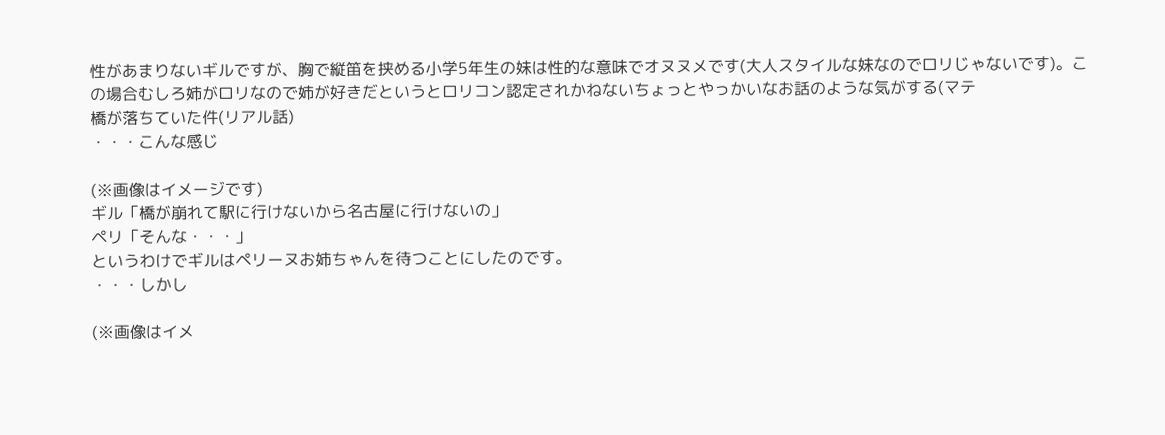性があまりないギルですが、胸で縦笛を挟める小学5年生の妹は性的な意味でオヌヌメです(大人スタイルな妹なのでロリじゃないです)。この場合むしろ姉がロリなので姉が好きだというとロリコン認定されかねないちょっとやっかいなお話のような気がする(マテ
橋が落ちていた件(リアル話)
・・・こんな感じ

(※画像はイメージです)
ギル「橋が崩れて駅に行けないから名古屋に行けないの」
ペリ「そんな・・・」
というわけでギルはペリーヌお姉ちゃんを待つことにしたのです。
・・・しかし

(※画像はイメ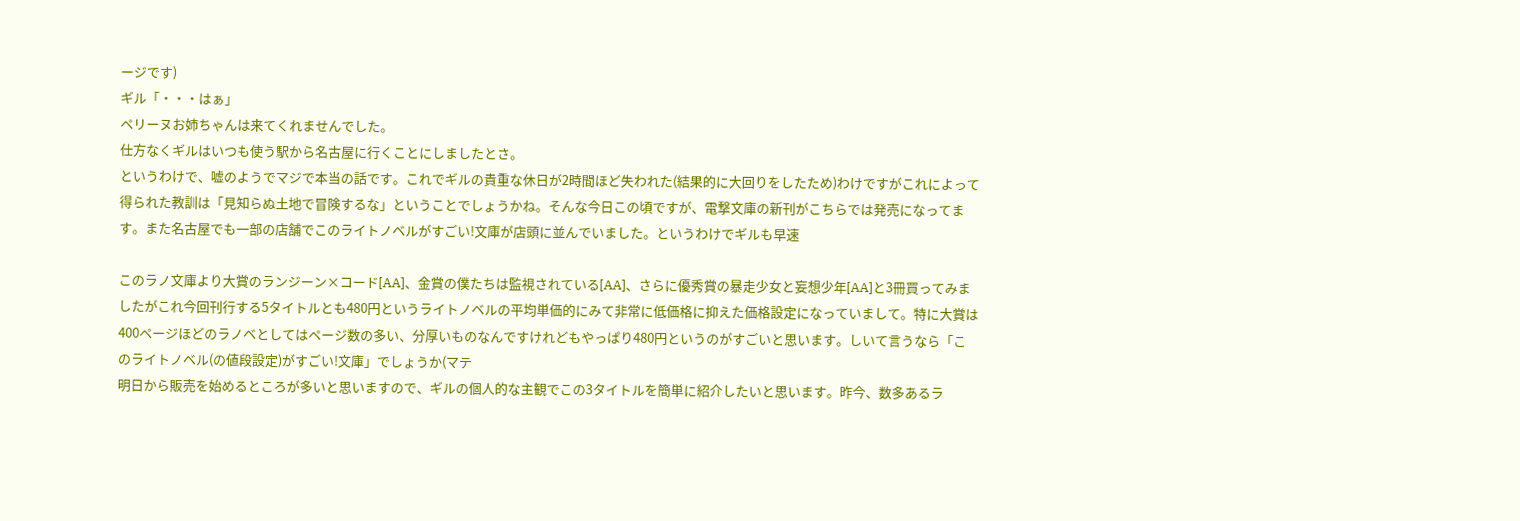ージです)
ギル「・・・はぁ」
ペリーヌお姉ちゃんは来てくれませんでした。
仕方なくギルはいつも使う駅から名古屋に行くことにしましたとさ。
というわけで、嘘のようでマジで本当の話です。これでギルの貴重な休日が2時間ほど失われた(結果的に大回りをしたため)わけですがこれによって得られた教訓は「見知らぬ土地で冒険するな」ということでしょうかね。そんな今日この頃ですが、電撃文庫の新刊がこちらでは発売になってます。また名古屋でも一部の店舗でこのライトノベルがすごい!文庫が店頭に並んでいました。というわけでギルも早速

このラノ文庫より大賞のランジーン×コード[AA]、金賞の僕たちは監視されている[AA]、さらに優秀賞の暴走少女と妄想少年[AA]と3冊買ってみましたがこれ今回刊行する5タイトルとも480円というライトノベルの平均単価的にみて非常に低価格に抑えた価格設定になっていまして。特に大賞は400ページほどのラノベとしてはページ数の多い、分厚いものなんですけれどもやっぱり480円というのがすごいと思います。しいて言うなら「このライトノベル(の値段設定)がすごい!文庫」でしょうか(マテ
明日から販売を始めるところが多いと思いますので、ギルの個人的な主観でこの3タイトルを簡単に紹介したいと思います。昨今、数多あるラ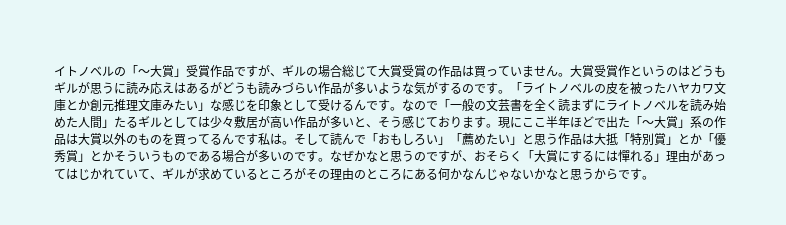イトノベルの「〜大賞」受賞作品ですが、ギルの場合総じて大賞受賞の作品は買っていません。大賞受賞作というのはどうもギルが思うに読み応えはあるがどうも読みづらい作品が多いような気がするのです。「ライトノベルの皮を被ったハヤカワ文庫とか創元推理文庫みたい」な感じを印象として受けるんです。なので「一般の文芸書を全く読まずにライトノベルを読み始めた人間」たるギルとしては少々敷居が高い作品が多いと、そう感じております。現にここ半年ほどで出た「〜大賞」系の作品は大賞以外のものを買ってるんです私は。そして読んで「おもしろい」「薦めたい」と思う作品は大抵「特別賞」とか「優秀賞」とかそういうものである場合が多いのです。なぜかなと思うのですが、おそらく「大賞にするには憚れる」理由があってはじかれていて、ギルが求めているところがその理由のところにある何かなんじゃないかなと思うからです。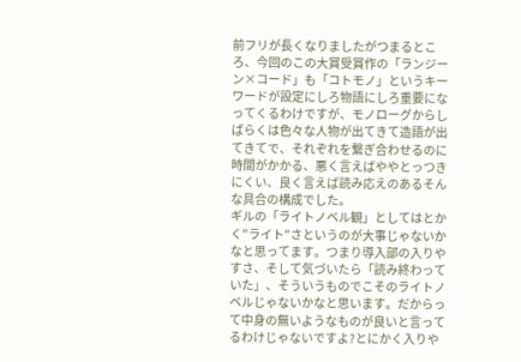前フリが長くなりましたがつまるところ、今回のこの大賞受賞作の「ランジーン×コード」も「コトモノ」というキーワードが設定にしろ物語にしろ重要になってくるわけですが、モノローグからしばらくは色々な人物が出てきて造語が出てきてで、それぞれを繋ぎ合わせるのに時間がかかる、悪く言えばややとっつきにくい、良く言えば読み応えのあるそんな具合の構成でした。
ギルの「ライトノベル観」としてはとかく"ライト"さというのが大事じゃないかなと思ってます。つまり導入部の入りやすさ、そして気づいたら「読み終わっていた」、そういうものでこそのライトノベルじゃないかなと思います。だからって中身の無いようなものが良いと言ってるわけじゃないですよ?とにかく入りや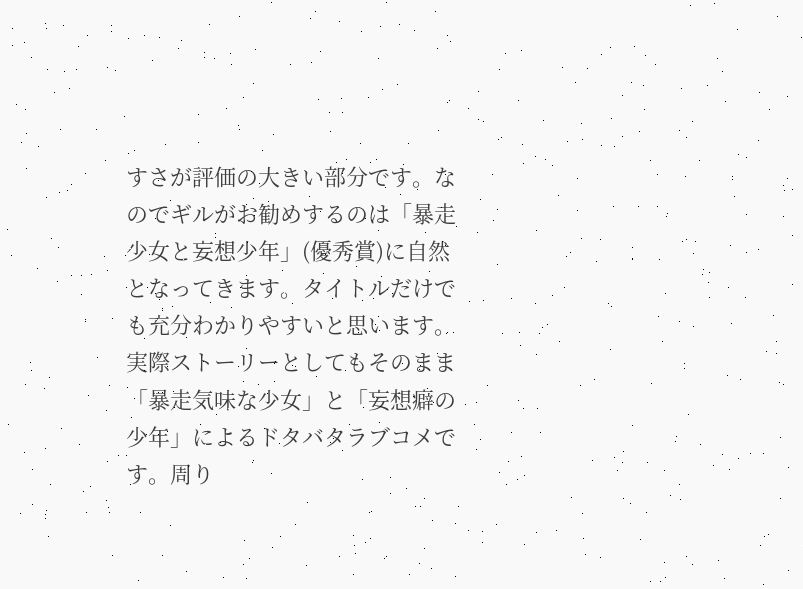すさが評価の大きい部分です。なのでギルがお勧めするのは「暴走少女と妄想少年」(優秀賞)に自然となってきます。タイトルだけでも充分わかりやすいと思います。実際ストーリーとしてもそのまま「暴走気味な少女」と「妄想癖の少年」によるドタバタラブコメです。周り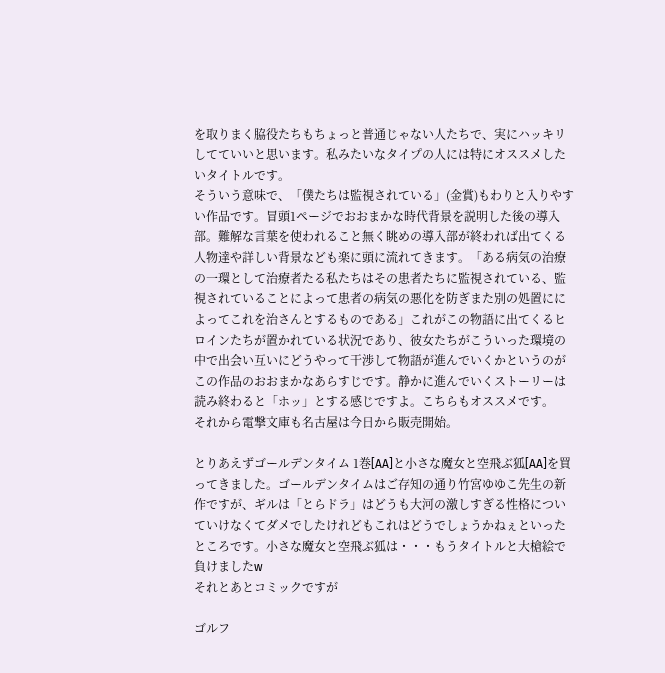を取りまく脇役たちもちょっと普通じゃない人たちで、実にハッキリしてていいと思います。私みたいなタイプの人には特にオススメしたいタイトルです。
そういう意味で、「僕たちは監視されている」(金賞)もわりと入りやすい作品です。冒頭1ページでおおまかな時代背景を説明した後の導入部。難解な言葉を使われること無く眺めの導入部が終われば出てくる人物達や詳しい背景なども楽に頭に流れてきます。「ある病気の治療の一環として治療者たる私たちはその患者たちに監視されている、監視されていることによって患者の病気の悪化を防ぎまた別の処置にによってこれを治さんとするものである」これがこの物語に出てくるヒロインたちが置かれている状況であり、彼女たちがこういった環境の中で出会い互いにどうやって干渉して物語が進んでいくかというのがこの作品のおおまかなあらすじです。静かに進んでいくストーリーは読み終わると「ホッ」とする感じですよ。こちらもオススメです。
それから電撃文庫も名古屋は今日から販売開始。

とりあえずゴールデンタイム 1巻[AA]と小さな魔女と空飛ぶ狐[AA]を買ってきました。ゴールデンタイムはご存知の通り竹宮ゆゆこ先生の新作ですが、ギルは「とらドラ」はどうも大河の激しすぎる性格についていけなくてダメでしたけれどもこれはどうでしょうかねぇといったところです。小さな魔女と空飛ぶ狐は・・・もうタイトルと大槍絵で負けましたw
それとあとコミックですが

ゴルフ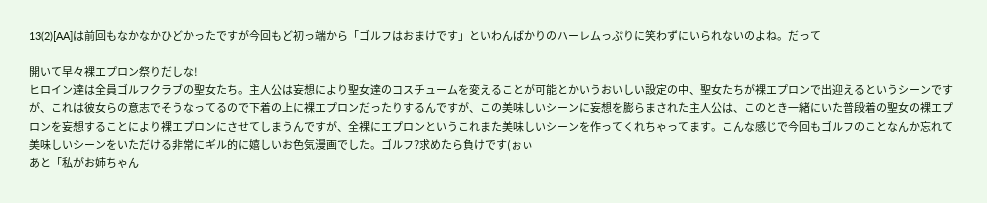13(2)[AA]は前回もなかなかひどかったですが今回もど初っ端から「ゴルフはおまけです」といわんばかりのハーレムっぷりに笑わずにいられないのよね。だって

開いて早々裸エプロン祭りだしな!
ヒロイン達は全員ゴルフクラブの聖女たち。主人公は妄想により聖女達のコスチュームを変えることが可能とかいうおいしい設定の中、聖女たちが裸エプロンで出迎えるというシーンですが、これは彼女らの意志でそうなってるので下着の上に裸エプロンだったりするんですが、この美味しいシーンに妄想を膨らまされた主人公は、このとき一緒にいた普段着の聖女の裸エプロンを妄想することにより裸エプロンにさせてしまうんですが、全裸にエプロンというこれまた美味しいシーンを作ってくれちゃってます。こんな感じで今回もゴルフのことなんか忘れて美味しいシーンをいただける非常にギル的に嬉しいお色気漫画でした。ゴルフ?求めたら負けです(ぉぃ
あと「私がお姉ちゃん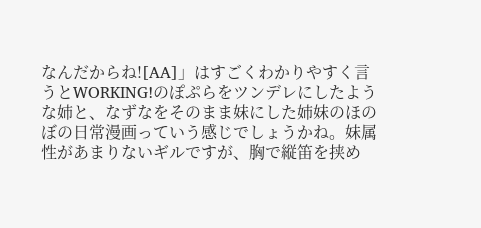なんだからね![AA]」はすごくわかりやすく言うとWORKING!のぽぷらをツンデレにしたような姉と、なずなをそのまま妹にした姉妹のほのぼの日常漫画っていう感じでしょうかね。妹属性があまりないギルですが、胸で縦笛を挟め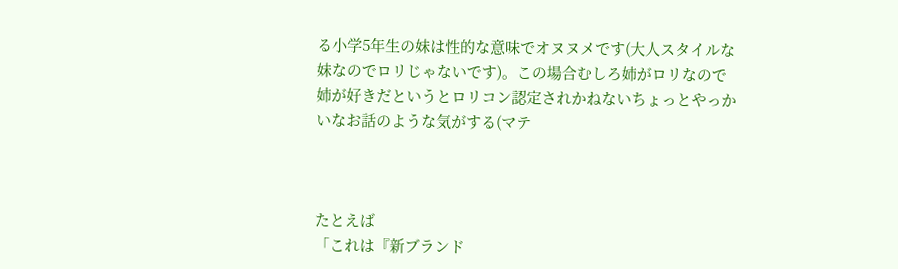る小学5年生の妹は性的な意味でオヌヌメです(大人スタイルな妹なのでロリじゃないです)。この場合むしろ姉がロリなので姉が好きだというとロリコン認定されかねないちょっとやっかいなお話のような気がする(マテ



たとえば
「これは『新ブランド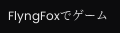FlyngFoxでゲーム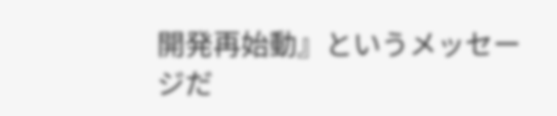開発再始動』というメッセージだ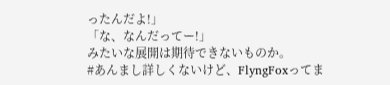ったんだよ!」
「な、なんだってー!」
みたいな展開は期待できないものか。
#あんまし詳しくないけど、FlyngFoxってま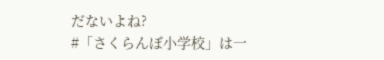だないよね?
#「さくらんぼ小学校」は一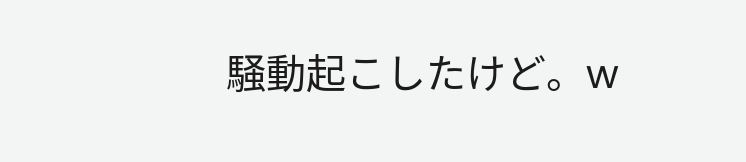騒動起こしたけど。w